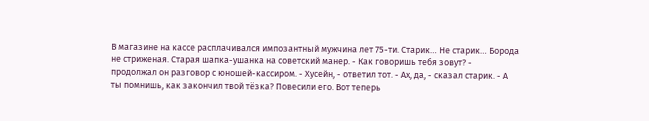В магазине на кассе расплачивался импозантный мужчина лет 75-ти. Старик… Не старик… Борода не стриженая. Старая шапка-ушанка на советский манер. - Как говоришь тебя зовут? - продолжал он разговор с юношей-кассиром. - Хусейн, - ответил тот. - Ах, да, - сказал старик. - А ты помнишь, как закончил твой тёзка? Повесили его. Вот теперь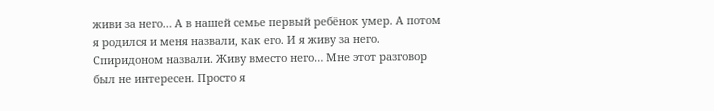живи за него… А в нашей семье первый ребёнок умер. А потом я родился и меня назвали, как его. И я живу за него. Спиридоном назвали. Живу вместо него… Мне этот разговор был не интересен. Просто я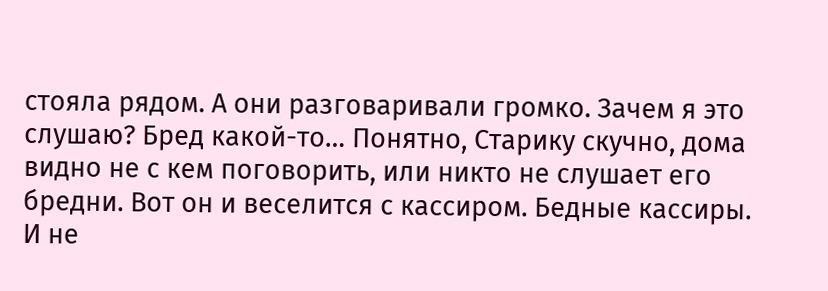стояла рядом. А они разговаривали громко. Зачем я это слушаю? Бред какой-то… Понятно, Старику скучно, дома видно не с кем поговорить, или никто не слушает его бредни. Вот он и веселится с кассиром. Бедные кассиры. И не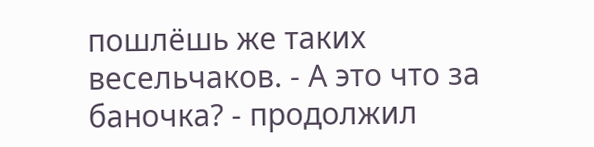пошлёшь же таких весельчаков. - А это что за баночка? - продолжил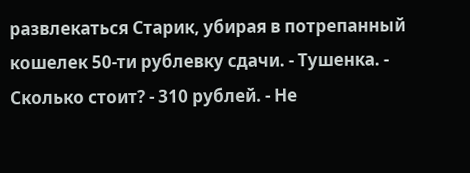развлекаться Старик, убирая в потрепанный кошелек 50-ти рублевку сдачи. - Тушенка. - Сколько стоит? - 310 рублей. - Не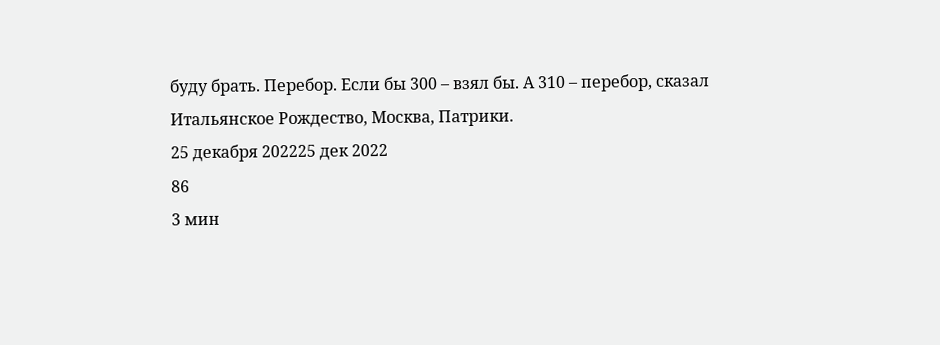буду брать. Перебор. Если бы 300 – взял бы. А 310 – перебор, сказал
Итальянское Рождество, Москва, Патрики.
25 декабря 202225 дек 2022
86
3 мин